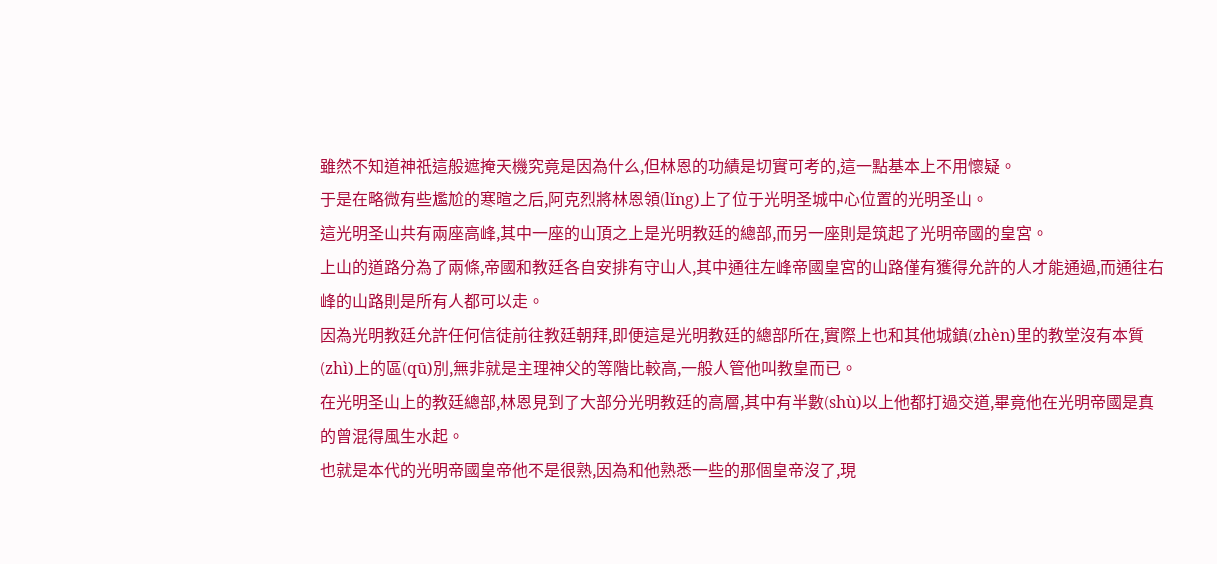雖然不知道神祇這般遮掩天機究竟是因為什么,但林恩的功績是切實可考的,這一點基本上不用懷疑。
于是在略微有些尷尬的寒暄之后,阿克烈將林恩領(lǐng)上了位于光明圣城中心位置的光明圣山。
這光明圣山共有兩座高峰,其中一座的山頂之上是光明教廷的總部,而另一座則是筑起了光明帝國的皇宮。
上山的道路分為了兩條,帝國和教廷各自安排有守山人,其中通往左峰帝國皇宮的山路僅有獲得允許的人才能通過,而通往右峰的山路則是所有人都可以走。
因為光明教廷允許任何信徒前往教廷朝拜,即便這是光明教廷的總部所在,實際上也和其他城鎮(zhèn)里的教堂沒有本質(zhì)上的區(qū)別,無非就是主理神父的等階比較高,一般人管他叫教皇而已。
在光明圣山上的教廷總部,林恩見到了大部分光明教廷的高層,其中有半數(shù)以上他都打過交道,畢竟他在光明帝國是真的曾混得風生水起。
也就是本代的光明帝國皇帝他不是很熟,因為和他熟悉一些的那個皇帝沒了,現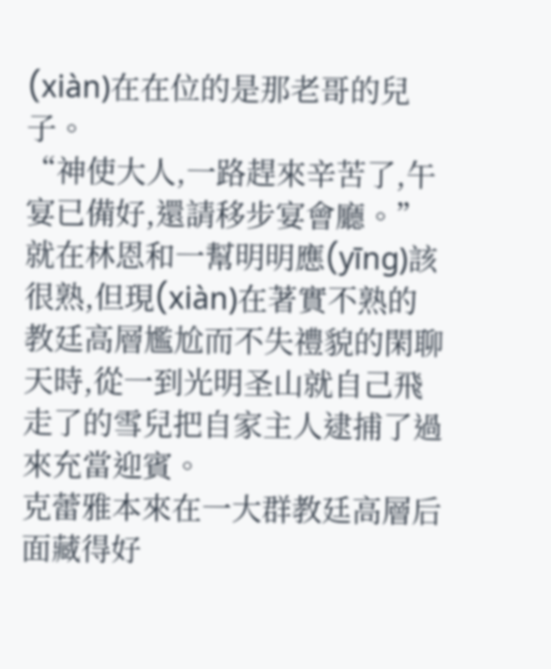(xiàn)在在位的是那老哥的兒子。
“神使大人,一路趕來辛苦了,午宴已備好,還請移步宴會廳。”
就在林恩和一幫明明應(yīng)該很熟,但現(xiàn)在著實不熟的教廷高層尷尬而不失禮貌的閑聊天時,從一到光明圣山就自己飛走了的雪兒把自家主人逮捕了過來充當迎賓。
克蕾雅本來在一大群教廷高層后面藏得好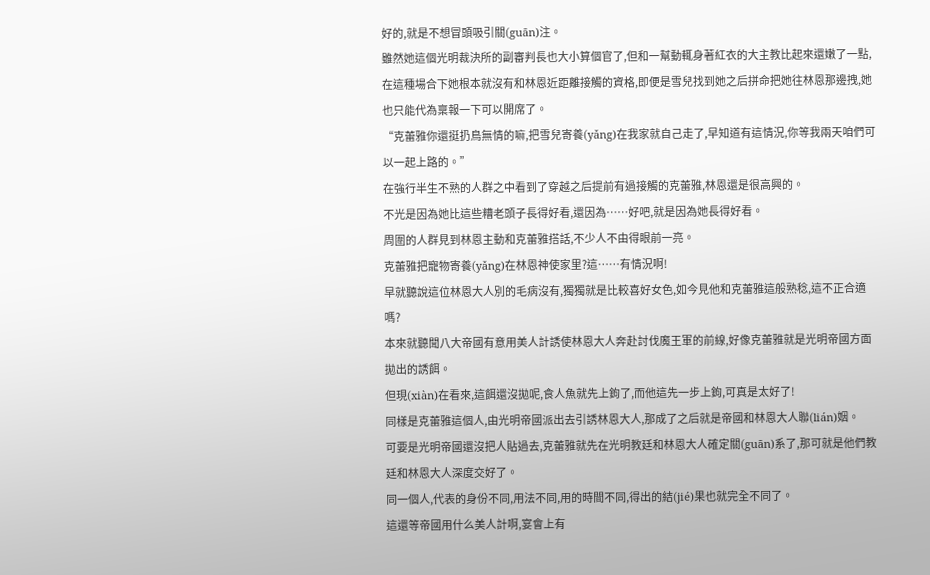好的,就是不想冒頭吸引關(guān)注。
雖然她這個光明裁決所的副審判長也大小算個官了,但和一幫動輒身著紅衣的大主教比起來還嫩了一點,在這種場合下她根本就沒有和林恩近距離接觸的資格,即便是雪兒找到她之后拼命把她往林恩那邊拽,她也只能代為稟報一下可以開席了。
“克蕾雅你還挺扔鳥無情的嘛,把雪兒寄養(yǎng)在我家就自己走了,早知道有這情況,你等我兩天咱們可以一起上路的。”
在強行半生不熟的人群之中看到了穿越之后提前有過接觸的克蕾雅,林恩還是很高興的。
不光是因為她比這些糟老頭子長得好看,還因為……好吧,就是因為她長得好看。
周圍的人群見到林恩主動和克蕾雅搭話,不少人不由得眼前一亮。
克蕾雅把寵物寄養(yǎng)在林恩神使家里?這……有情況啊!
早就聽說這位林恩大人別的毛病沒有,獨獨就是比較喜好女色,如今見他和克蕾雅這般熟稔,這不正合適嗎?
本來就聽聞八大帝國有意用美人計誘使林恩大人奔赴討伐魔王軍的前線,好像克蕾雅就是光明帝國方面拋出的誘餌。
但現(xiàn)在看來,這餌還沒拋呢,食人魚就先上鉤了,而他這先一步上鉤,可真是太好了!
同樣是克蕾雅這個人,由光明帝國派出去引誘林恩大人,那成了之后就是帝國和林恩大人聯(lián)姻。
可要是光明帝國還沒把人貼過去,克蕾雅就先在光明教廷和林恩大人確定關(guān)系了,那可就是他們教廷和林恩大人深度交好了。
同一個人,代表的身份不同,用法不同,用的時間不同,得出的結(jié)果也就完全不同了。
這還等帝國用什么美人計啊,宴會上有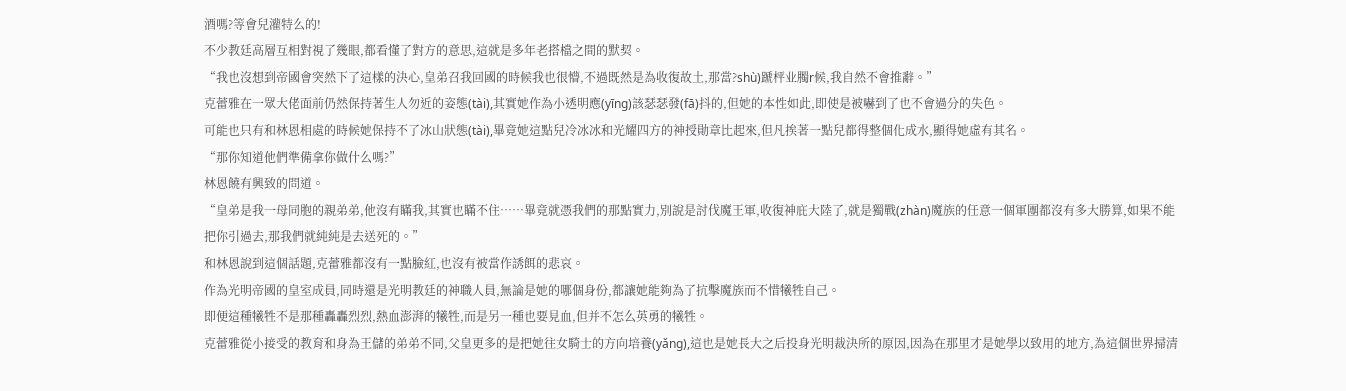酒嗎?等會兒灌特么的!
不少教廷高層互相對視了幾眼,都看懂了對方的意思,這就是多年老搭檔之間的默契。
“我也沒想到帝國會突然下了這樣的決心,皇弟召我回國的時候我也很懵,不過既然是為收復故土,那當?shù)蹏枰业臅r候,我自然不會推辭。”
克蕾雅在一眾大佬面前仍然保持著生人勿近的姿態(tài),其實她作為小透明應(yīng)該瑟瑟發(fā)抖的,但她的本性如此,即使是被嚇到了也不會過分的失色。
可能也只有和林恩相處的時候她保持不了冰山狀態(tài),畢竟她這點兒冷冰冰和光耀四方的神授勛章比起來,但凡挨著一點兒都得整個化成水,顯得她虛有其名。
“那你知道他們準備拿你做什么嗎?”
林恩饒有興致的問道。
“皇弟是我一母同胞的親弟弟,他沒有瞞我,其實也瞞不住……畢竟就憑我們的那點實力,別說是討伐魔王軍,收復神庇大陸了,就是獨戰(zhàn)魔族的任意一個軍團都沒有多大勝算,如果不能把你引過去,那我們就純純是去送死的。”
和林恩說到這個話題,克蕾雅都沒有一點臉紅,也沒有被當作誘餌的悲哀。
作為光明帝國的皇室成員,同時還是光明教廷的神職人員,無論是她的哪個身份,都讓她能夠為了抗擊魔族而不惜犧牲自己。
即便這種犧牲不是那種轟轟烈烈,熱血澎湃的犧牲,而是另一種也要見血,但并不怎么英勇的犧牲。
克蕾雅從小接受的教育和身為王儲的弟弟不同,父皇更多的是把她往女騎士的方向培養(yǎng),這也是她長大之后投身光明裁決所的原因,因為在那里才是她學以致用的地方,為這個世界掃清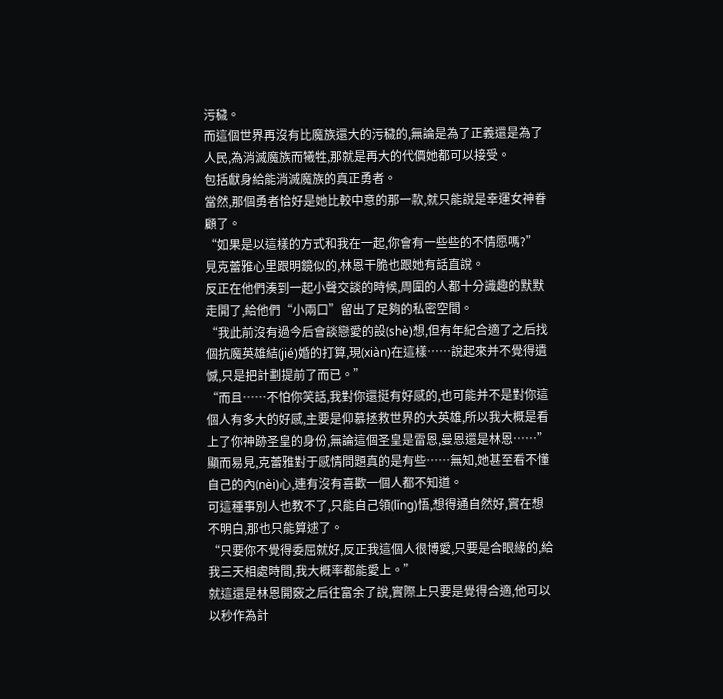污穢。
而這個世界再沒有比魔族還大的污穢的,無論是為了正義還是為了人民,為消滅魔族而犧牲,那就是再大的代價她都可以接受。
包括獻身給能消滅魔族的真正勇者。
當然,那個勇者恰好是她比較中意的那一款,就只能說是幸運女神眷顧了。
“如果是以這樣的方式和我在一起,你會有一些些的不情愿嗎?”
見克蕾雅心里跟明鏡似的,林恩干脆也跟她有話直說。
反正在他們湊到一起小聲交談的時候,周圍的人都十分識趣的默默走開了,給他們“小兩口”留出了足夠的私密空間。
“我此前沒有過今后會談戀愛的設(shè)想,但有年紀合適了之后找個抗魔英雄結(jié)婚的打算,現(xiàn)在這樣……說起來并不覺得遺憾,只是把計劃提前了而已。”
“而且……不怕你笑話,我對你還挺有好感的,也可能并不是對你這個人有多大的好感,主要是仰慕拯救世界的大英雄,所以我大概是看上了你神跡圣皇的身份,無論這個圣皇是雷恩,曼恩還是林恩……”
顯而易見,克蕾雅對于感情問題真的是有些……無知,她甚至看不懂自己的內(nèi)心,連有沒有喜歡一個人都不知道。
可這種事別人也教不了,只能自己領(lǐng)悟,想得通自然好,實在想不明白,那也只能算逑了。
“只要你不覺得委屈就好,反正我這個人很博愛,只要是合眼緣的,給我三天相處時間,我大概率都能愛上。”
就這還是林恩開竅之后往富余了說,實際上只要是覺得合適,他可以以秒作為計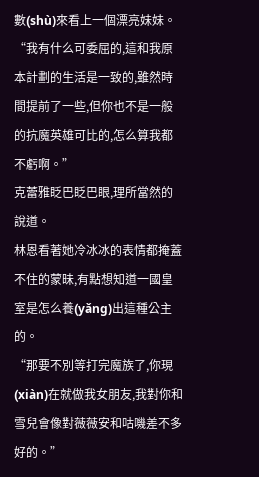數(shù)來看上一個漂亮妹妹。
“我有什么可委屈的,這和我原本計劃的生活是一致的,雖然時間提前了一些,但你也不是一般的抗魔英雄可比的,怎么算我都不虧啊。”
克蕾雅眨巴眨巴眼,理所當然的說道。
林恩看著她冷冰冰的表情都掩蓋不住的蒙昧,有點想知道一國皇室是怎么養(yǎng)出這種公主的。
“那要不別等打完魔族了,你現(xiàn)在就做我女朋友,我對你和雪兒會像對薇薇安和咕嘰差不多好的。”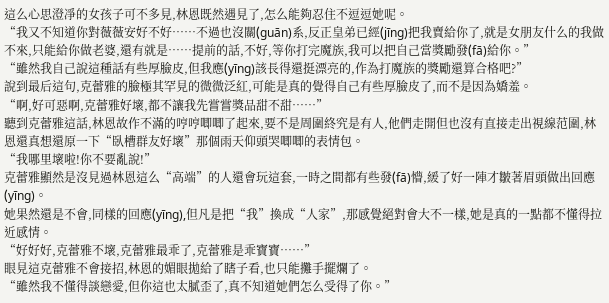這么心思澄凈的女孩子可不多見,林恩既然遇見了,怎么能夠忍住不逗逗她呢。
“我又不知道你對薇薇安好不好……不過也沒關(guān)系,反正皇弟已經(jīng)把我賣給你了,就是女朋友什么的我做不來,只能給你做老婆,還有就是……提前的話,不好,等你打完魔族,我可以把自己當獎勵發(fā)給你。”
“雖然我自己說這種話有些厚臉皮,但我應(yīng)該長得還挺漂亮的,作為打魔族的獎勵還算合格吧?”
說到最后這句,克蕾雅的臉極其罕見的微微泛紅,可能是真的覺得自己有些厚臉皮了,而不是因為嬌羞。
“啊,好可惡啊,克蕾雅好壞,都不讓我先嘗嘗獎品甜不甜……”
聽到克蕾雅這話,林恩故作不滿的哼哼唧唧了起來,要不是周圍終究是有人,他們走開但也沒有直接走出視線范圍,林恩還真想還原一下“臥槽群友好壞”那個雨天仰頭哭唧唧的表情包。
“我哪里壞啦!你不要亂說!”
克蕾雅顯然是沒見過林恩這么“高端”的人還會玩這套,一時之間都有些發(fā)懵,緩了好一陣才皺著眉頭做出回應(yīng)。
她果然還是不會,同樣的回應(yīng),但凡是把“我”換成“人家”,那感覺絕對會大不一樣,她是真的一點都不懂得拉近感情。
“好好好,克蕾雅不壞,克蕾雅最乖了,克蕾雅是乖寶寶……”
眼見這克蕾雅不會接招,林恩的媚眼拋給了瞎子看,也只能攤手擺爛了。
“雖然我不懂得談戀愛,但你這也太膩歪了,真不知道她們怎么受得了你。”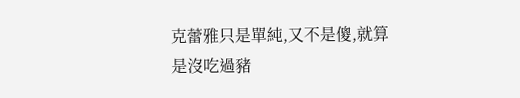克蕾雅只是單純,又不是傻,就算是沒吃過豬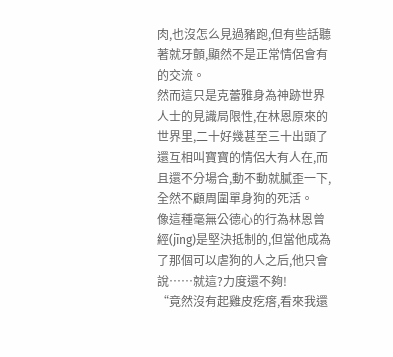肉,也沒怎么見過豬跑,但有些話聽著就牙顫,顯然不是正常情侶會有的交流。
然而這只是克蕾雅身為神跡世界人士的見識局限性,在林恩原來的世界里,二十好幾甚至三十出頭了還互相叫寶寶的情侶大有人在,而且還不分場合,動不動就膩歪一下,全然不顧周圍單身狗的死活。
像這種毫無公德心的行為林恩曾經(jīng)是堅決抵制的,但當他成為了那個可以虐狗的人之后,他只會說……就這?力度還不夠!
“竟然沒有起雞皮疙瘩,看來我還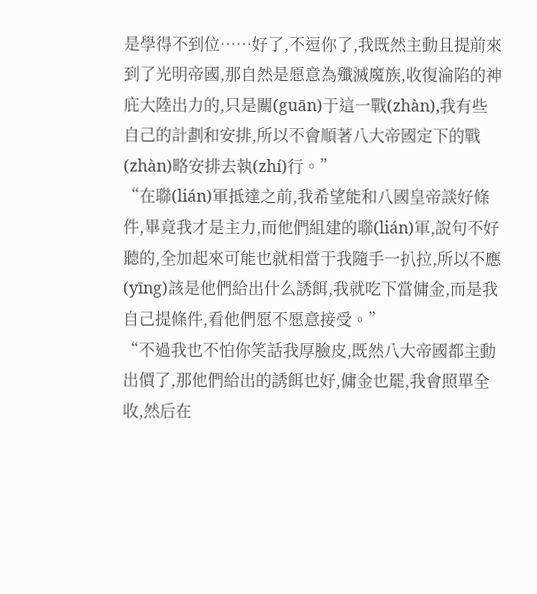是學得不到位……好了,不逗你了,我既然主動且提前來到了光明帝國,那自然是愿意為殲滅魔族,收復淪陷的神庇大陸出力的,只是關(guān)于這一戰(zhàn),我有些自己的計劃和安排,所以不會順著八大帝國定下的戰(zhàn)略安排去執(zhí)行。”
“在聯(lián)軍抵達之前,我希望能和八國皇帝談好條件,畢竟我才是主力,而他們組建的聯(lián)軍,說句不好聽的,全加起來可能也就相當于我隨手一扒拉,所以不應(yīng)該是他們給出什么誘餌,我就吃下當傭金,而是我自己提條件,看他們愿不愿意接受。”
“不過我也不怕你笑話我厚臉皮,既然八大帝國都主動出價了,那他們給出的誘餌也好,傭金也罷,我會照單全收,然后在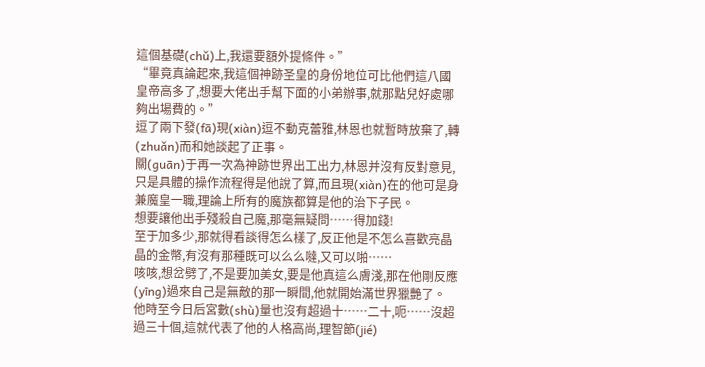這個基礎(chǔ)上,我還要額外提條件。”
“畢竟真論起來,我這個神跡圣皇的身份地位可比他們這八國皇帝高多了,想要大佬出手幫下面的小弟辦事,就那點兒好處哪夠出場費的。”
逗了兩下發(fā)現(xiàn)逗不動克蕾雅,林恩也就暫時放棄了,轉(zhuǎn)而和她談起了正事。
關(guān)于再一次為神跡世界出工出力,林恩并沒有反對意見,只是具體的操作流程得是他說了算,而且現(xiàn)在的他可是身兼魔皇一職,理論上所有的魔族都算是他的治下子民。
想要讓他出手殘殺自己魔,那毫無疑問……得加錢!
至于加多少,那就得看談得怎么樣了,反正他是不怎么喜歡亮晶晶的金幣,有沒有那種既可以么么噠,又可以啪……
咳咳,想岔劈了,不是要加美女,要是他真這么膚淺,那在他剛反應(yīng)過來自己是無敵的那一瞬間,他就開始滿世界獵艷了。
他時至今日后宮數(shù)量也沒有超過十……二十,呃……沒超過三十個,這就代表了他的人格高尚,理智節(jié)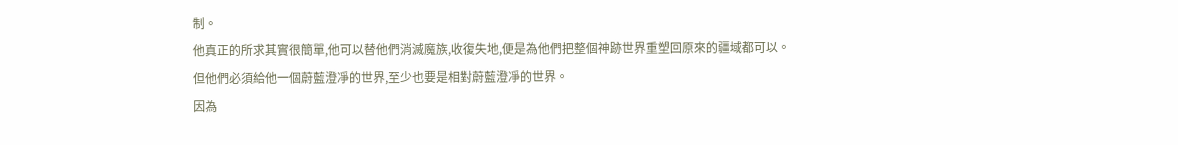制。
他真正的所求其實很簡單,他可以替他們消滅魔族,收復失地,便是為他們把整個神跡世界重塑回原來的疆域都可以。
但他們必須給他一個蔚藍澄凈的世界,至少也要是相對蔚藍澄凈的世界。
因為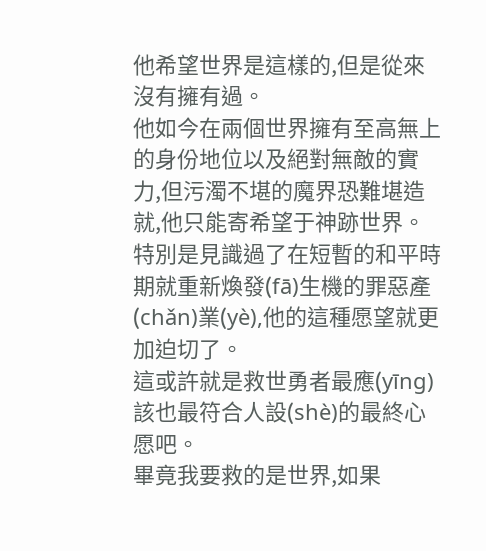他希望世界是這樣的,但是從來沒有擁有過。
他如今在兩個世界擁有至高無上的身份地位以及絕對無敵的實力,但污濁不堪的魔界恐難堪造就,他只能寄希望于神跡世界。
特別是見識過了在短暫的和平時期就重新煥發(fā)生機的罪惡產(chǎn)業(yè),他的這種愿望就更加迫切了。
這或許就是救世勇者最應(yīng)該也最符合人設(shè)的最終心愿吧。
畢竟我要救的是世界,如果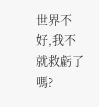世界不好,我不就救虧了嗎?